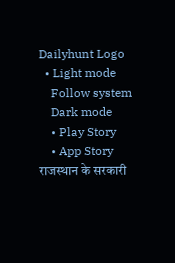Dailyhunt Logo
  • Light mode
    Follow system
    Dark mode
    • Play Story
    • App Story
राजस्थान के सरकारी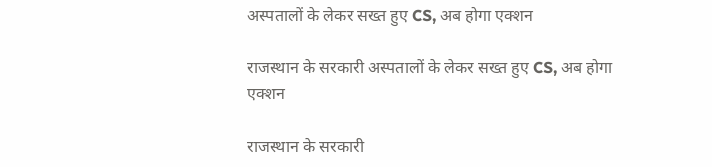अस्पतालों के लेकर सख्त हुए CS, अब होगा एक्शन

राजस्थान के सरकारी अस्पतालों के लेकर सख्त हुए CS, अब होगा एक्शन

राजस्थान के सरकारी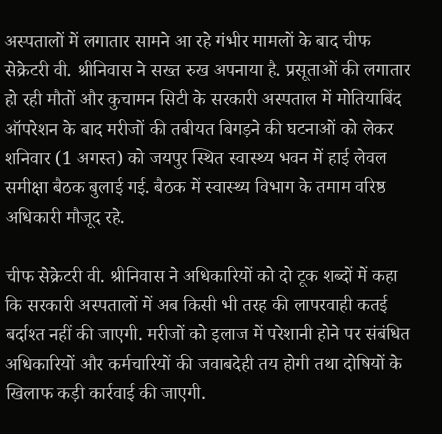अस्पतालों में लगातार सामने आ रहे गंभीर मामलों के बाद चीफ सेक्रेटरी वी. श्रीनिवास ने सख्त रुख अपनाया है. प्रसूताओं की लगातार हो रही मौतों और कुचामन सिटी के सरकारी अस्पताल में मोतियाबिंद ऑपरेशन के बाद मरीजों की तबीयत बिगड़ने की घटनाओं को लेकर शनिवार (1 अगस्त) को जयपुर स्थित स्वास्थ्य भवन में हाई लेवल समीक्षा बैठक बुलाई गई. बैठक में स्वास्थ्य विभाग के तमाम वरिष्ठ अधिकारी मौजूद रहे.

चीफ सेक्रेटरी वी. श्रीनिवास ने अधिकारियों को दो टूक शब्दों में कहा कि सरकारी अस्पतालों में अब किसी भी तरह की लापरवाही कतई बर्दाश्त नहीं की जाएगी. मरीजों को इलाज में परेशानी होने पर संबंधित अधिकारियों और कर्मचारियों की जवाबदेही तय होगी तथा दोषियों के खिलाफ कड़ी कार्रवाई की जाएगी.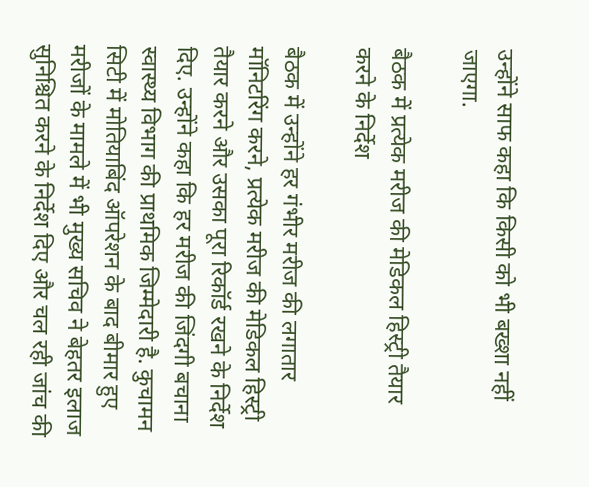उन्होंने साफ कहा कि किसी को भी बख्शा नहीं जाएगा.

बैठक में प्रत्येक मरीज की मेडिकल हिस्ट्री तैयार करने के निर्देश

बैठक में उन्होंने हर गंभीर मरीज की लगातार मॉनिटरिंग करने, प्रत्येक मरीज की मेडिकल हिस्ट्री तैयार करने और उसका पूरा रिकॉर्ड रखने के निर्देश दिए. उन्होंने कहा कि हर मरीज की जिंदगी बचाना स्वास्थ्य विभाग की प्राथमिक जिम्मेदारी है. कुचामन सिटी में मोतियाबिंद ऑपरेशन के बाद बीमार हुए मरीजों के मामले में भी मुख्य सचिव ने बेहतर इलाज सुनिश्चित करने के निर्देश दिए और चल रही जांच की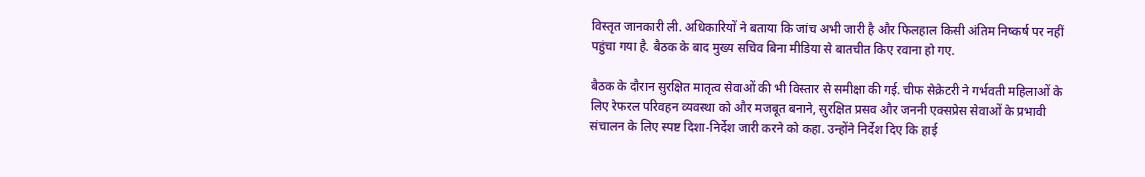विस्तृत जानकारी ली. अधिकारियों ने बताया कि जांच अभी जारी है और फिलहाल किसी अंतिम निष्कर्ष पर नहीं पहुंचा गया है. बैठक के बाद मुख्य सचिव बिना मीडिया से बातचीत किए रवाना हो गए.

बैठक के दौरान सुरक्षित मातृत्व सेवाओं की भी विस्तार से समीक्षा की गई. चीफ सेक्रेटरी ने गर्भवती महिलाओं के लिए रेफरल परिवहन व्यवस्था को और मजबूत बनाने, सुरक्षित प्रसव और जननी एक्सप्रेस सेवाओं के प्रभावी संचालन के लिए स्पष्ट दिशा-निर्देश जारी करने को कहा. उन्होंने निर्देश दिए कि हाई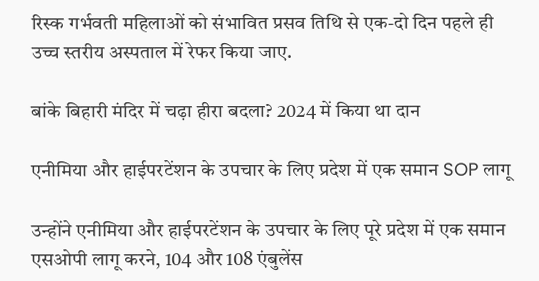रिस्क गर्भवती महिलाओं को संभावित प्रसव तिथि से एक-दो दिन पहले ही उच्च स्तरीय अस्पताल में रेफर किया जाए.

बांके बिहारी मंदिर में चढ़ा हीरा बदला? 2024 में किया था दान

एनीमिया और हाईपरटेंशन के उपचार के लिए प्रदेश में एक समान SOP लागू

उन्होंने एनीमिया और हाईपरटेंशन के उपचार के लिए पूरे प्रदेश में एक समान एसओपी लागू करने, 104 और 108 एंबुलेंस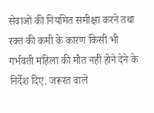सेवाओं की नियमित समीक्षा करने तथा रक्त की कमी के कारण किसी भी गर्भवती महिला की मौत नहीं होने देने के निर्देश दिए. जरूरत वाले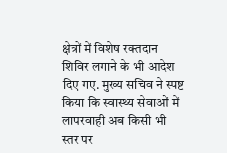क्षेत्रों में विशेष रक्तदान शिविर लगाने के भी आदेश दिए गए. मुख्य सचिव ने स्पष्ट किया कि स्वास्थ्य सेवाओं में लापरवाही अब किसी भी स्तर पर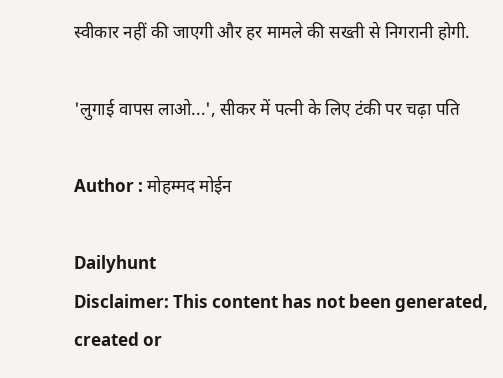स्वीकार नहीं की जाएगी और हर मामले की सख्ती से निगरानी होगी.

'लुगाई वापस लाओ...', सीकर में पत्नी के लिए टंकी पर चढ़ा पति

Author : मोहम्मद मोईन

Dailyhunt
Disclaimer: This content has not been generated, created or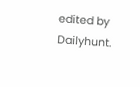edited by Dailyhunt.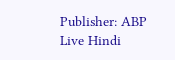Publisher: ABP Live Hindi